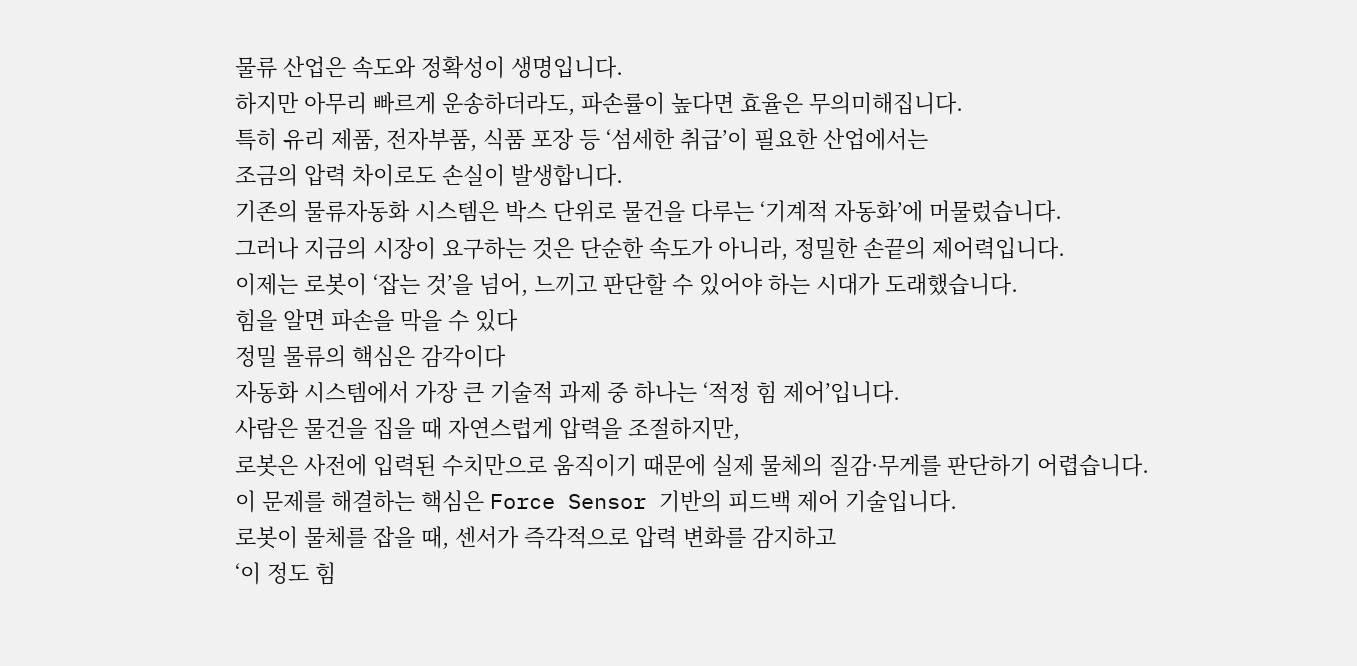물류 산업은 속도와 정확성이 생명입니다.
하지만 아무리 빠르게 운송하더라도, 파손률이 높다면 효율은 무의미해집니다.
특히 유리 제품, 전자부품, 식품 포장 등 ‘섬세한 취급’이 필요한 산업에서는
조금의 압력 차이로도 손실이 발생합니다.
기존의 물류자동화 시스템은 박스 단위로 물건을 다루는 ‘기계적 자동화’에 머물렀습니다.
그러나 지금의 시장이 요구하는 것은 단순한 속도가 아니라, 정밀한 손끝의 제어력입니다.
이제는 로봇이 ‘잡는 것’을 넘어, 느끼고 판단할 수 있어야 하는 시대가 도래했습니다.
힘을 알면 파손을 막을 수 있다
정밀 물류의 핵심은 감각이다
자동화 시스템에서 가장 큰 기술적 과제 중 하나는 ‘적정 힘 제어’입니다.
사람은 물건을 집을 때 자연스럽게 압력을 조절하지만,
로봇은 사전에 입력된 수치만으로 움직이기 때문에 실제 물체의 질감·무게를 판단하기 어렵습니다.
이 문제를 해결하는 핵심은 Force Sensor 기반의 피드백 제어 기술입니다.
로봇이 물체를 잡을 때, 센서가 즉각적으로 압력 변화를 감지하고
‘이 정도 힘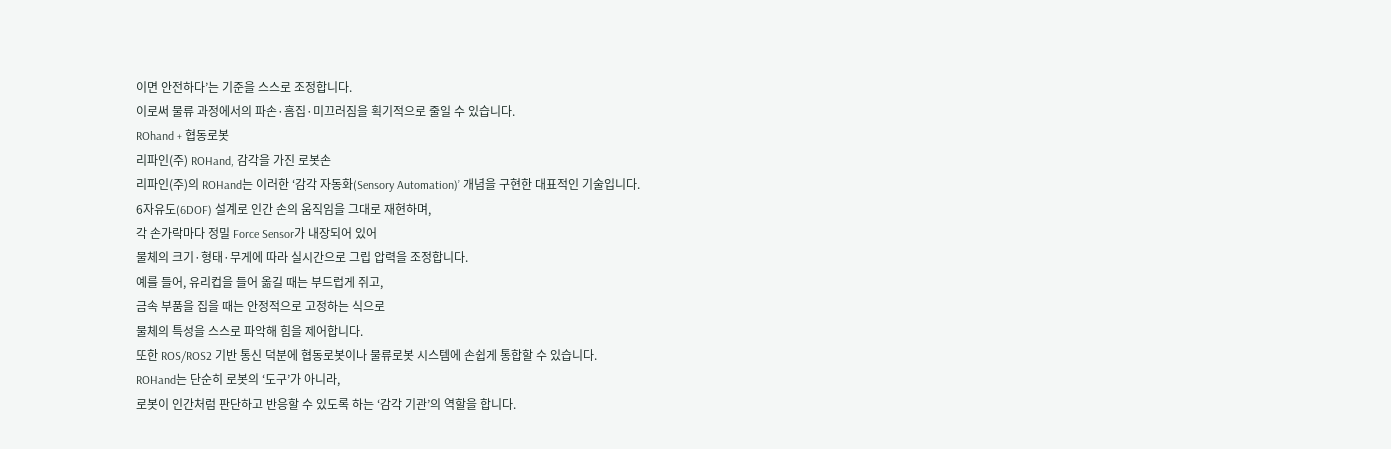이면 안전하다’는 기준을 스스로 조정합니다.
이로써 물류 과정에서의 파손·흠집·미끄러짐을 획기적으로 줄일 수 있습니다.
ROhand + 협동로봇
리파인(주) ROHand, 감각을 가진 로봇손
리파인(주)의 ROHand는 이러한 ‘감각 자동화(Sensory Automation)’ 개념을 구현한 대표적인 기술입니다.
6자유도(6DOF) 설계로 인간 손의 움직임을 그대로 재현하며,
각 손가락마다 정밀 Force Sensor가 내장되어 있어
물체의 크기·형태·무게에 따라 실시간으로 그립 압력을 조정합니다.
예를 들어, 유리컵을 들어 옮길 때는 부드럽게 쥐고,
금속 부품을 집을 때는 안정적으로 고정하는 식으로
물체의 특성을 스스로 파악해 힘을 제어합니다.
또한 ROS/ROS2 기반 통신 덕분에 협동로봇이나 물류로봇 시스템에 손쉽게 통합할 수 있습니다.
ROHand는 단순히 로봇의 ‘도구’가 아니라,
로봇이 인간처럼 판단하고 반응할 수 있도록 하는 ‘감각 기관’의 역할을 합니다.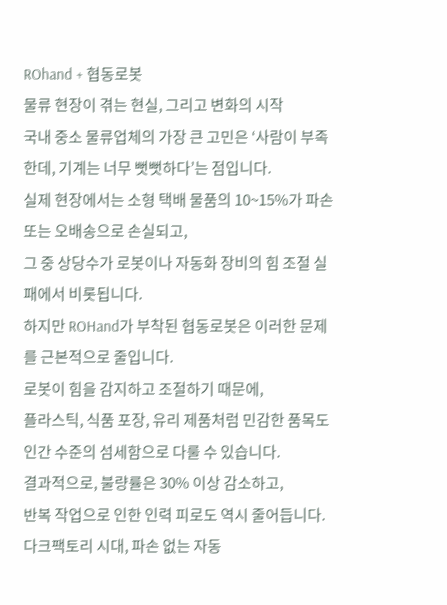ROhand + 협동로봇
물류 현장이 겪는 현실, 그리고 변화의 시작
국내 중소 물류업체의 가장 큰 고민은 ‘사람이 부족한데, 기계는 너무 뻣뻣하다’는 점입니다.
실제 현장에서는 소형 택배 물품의 10~15%가 파손 또는 오배송으로 손실되고,
그 중 상당수가 로봇이나 자동화 장비의 힘 조절 실패에서 비롯됩니다.
하지만 ROHand가 부착된 협동로봇은 이러한 문제를 근본적으로 줄입니다.
로봇이 힘을 감지하고 조절하기 때문에,
플라스틱, 식품 포장, 유리 제품처럼 민감한 품목도 인간 수준의 섬세함으로 다룰 수 있습니다.
결과적으로, 불량률은 30% 이상 감소하고,
반복 작업으로 인한 인력 피로도 역시 줄어듭니다.
다크팩토리 시대, 파손 없는 자동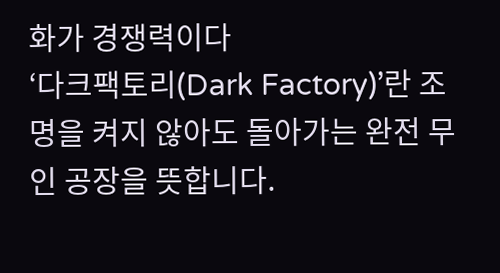화가 경쟁력이다
‘다크팩토리(Dark Factory)’란 조명을 켜지 않아도 돌아가는 완전 무인 공장을 뜻합니다.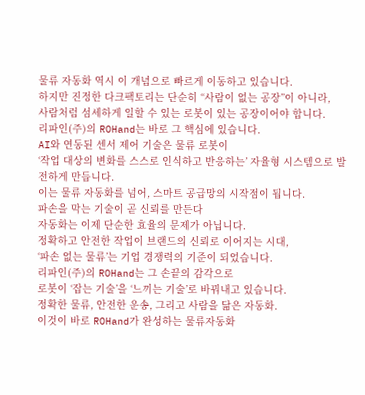물류 자동화 역시 이 개념으로 빠르게 이동하고 있습니다.
하지만 진정한 다크팩토리는 단순히 “사람이 없는 공장”이 아니라,
사람처럼 섬세하게 일할 수 있는 로봇이 있는 공장이어야 합니다.
리파인(주)의 ROHand는 바로 그 핵심에 있습니다.
AI와 연동된 센서 제어 기술은 물류 로봇이
‘작업 대상의 변화를 스스로 인식하고 반응하는’ 자율형 시스템으로 발전하게 만듭니다.
이는 물류 자동화를 넘어, 스마트 공급망의 시작점이 됩니다.
파손을 막는 기술이 곧 신뢰를 만든다
자동화는 이제 단순한 효율의 문제가 아닙니다.
정확하고 안전한 작업이 브랜드의 신뢰로 이어지는 시대,
‘파손 없는 물류’는 기업 경쟁력의 기준이 되었습니다.
리파인(주)의 ROHand는 그 손끝의 감각으로
로봇이 ‘잡는 기술’을 ‘느끼는 기술’로 바꿔내고 있습니다.
정확한 물류, 안전한 운송, 그리고 사람을 닮은 자동화.
이것이 바로 ROHand가 완성하는 물류자동화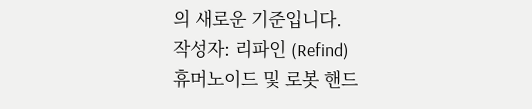의 새로운 기준입니다.
작성자: 리파인 (Refind)
휴머노이드 및 로봇 핸드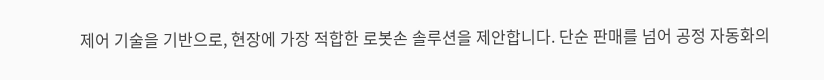제어 기술을 기반으로, 현장에 가장 적합한 로봇손 솔루션을 제안합니다. 단순 판매를 넘어 공정 자동화의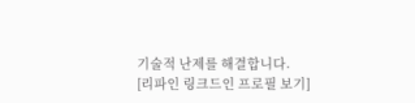기술적 난제를 해결합니다.
[리파인 링크드인 프로필 보기]